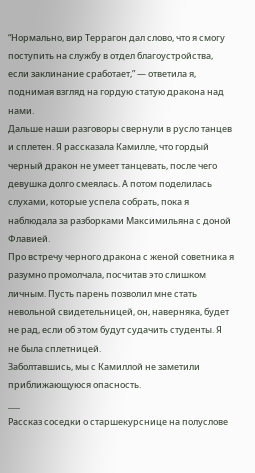“Нормально, вир Террагон дал слово, что я смогу поступить на службу в отдел благоустройства, если заклинание сработает,” — ответила я, поднимая взгляд на гордую статую дракона над нами.
Дальше наши разговоры свернули в русло танцев и сплетен. Я рассказала Камилле, что гордый черный дракон не умеет танцевать, после чего девушка долго смеялась. А потом поделилась слухами, которые успела собрать, пока я наблюдала за разборками Максимильяна с доной Флавией.
Про встречу черного дракона с женой советника я разумно промолчала, посчитав это слишком личным. Пусть парень позволил мне стать невольной свидетельницей, он, наверняка, будет не рад, если об этом будут судачить студенты. Я не была сплетницей.
Заболтавшись, мы с Камиллой не заметили приближающуюся опасность.
___
Рассказ соседки о старшекурснице на полуслове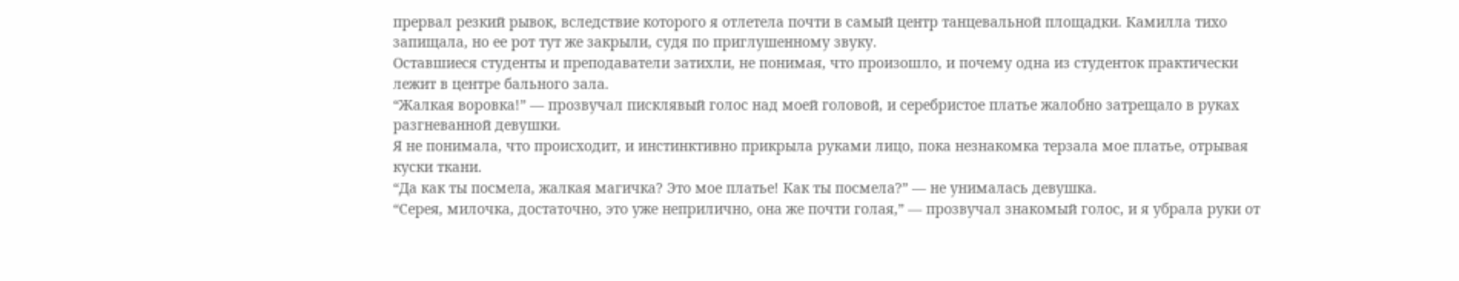прервал резкий рывок, вследствие которого я отлетела почти в самый центр танцевальной площадки. Камилла тихо запищала, но ее рот тут же закрыли, судя по приглушенному звуку.
Оставшиеся студенты и преподаватели затихли, не понимая, что произошло, и почему одна из студенток практически лежит в центре бального зала.
“Жалкая воровка!” — прозвучал писклявый голос над моей головой, и серебристое платье жалобно затрещало в руках разгневанной девушки.
Я не понимала, что происходит, и инстинктивно прикрыла руками лицо, пока незнакомка терзала мое платье, отрывая куски ткани.
“Да как ты посмела, жалкая магичка? Это мое платье! Как ты посмела?” — не унималась девушка.
“Серея, милочка, достаточно, это уже неприлично, она же почти голая,” — прозвучал знакомый голос, и я убрала руки от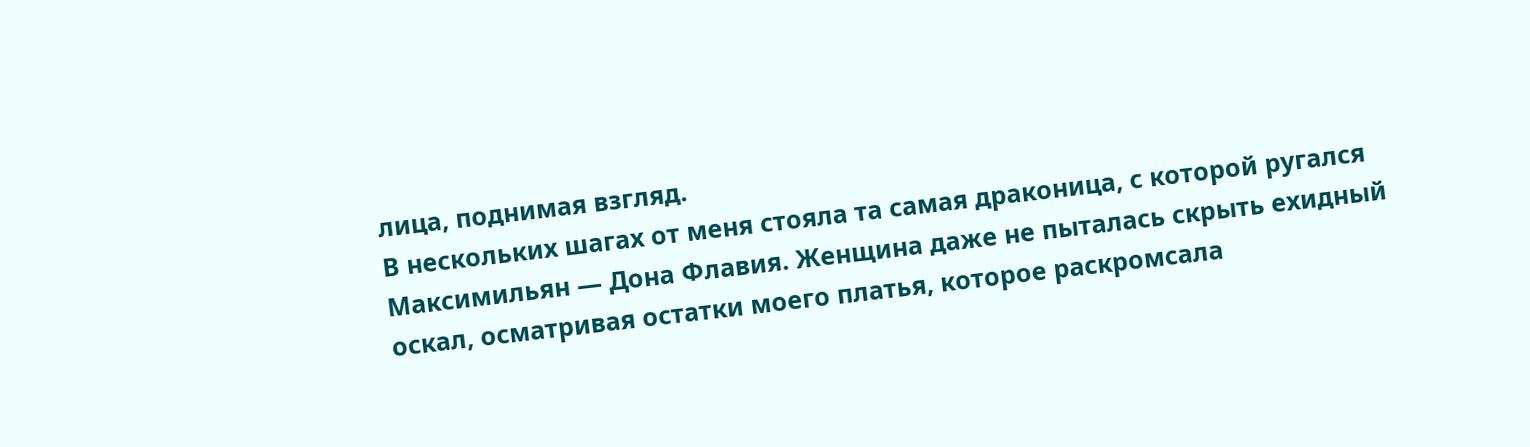лица, поднимая взгляд.
В нескольких шагах от меня стояла та самая драконица, с которой ругался Максимильян — Дона Флавия. Женщина даже не пыталась скрыть ехидный оскал, осматривая остатки моего платья, которое раскромсала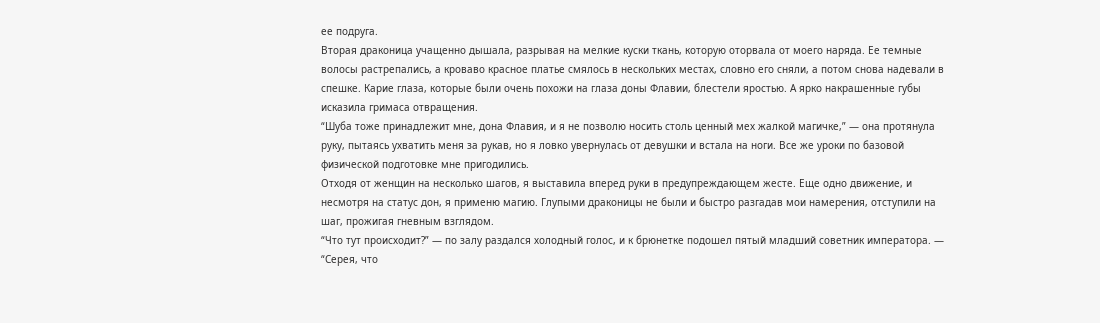ее подруга.
Вторая драконица учащенно дышала, разрывая на мелкие куски ткань, которую оторвала от моего наряда. Ее темные волосы растрепались, а кроваво красное платье смялось в нескольких местах, словно его сняли, а потом снова надевали в спешке. Карие глаза, которые были очень похожи на глаза доны Флавии, блестели яростью. А ярко накрашенные губы исказила гримаса отвращения.
“Шуба тоже принадлежит мне, дона Флавия, и я не позволю носить столь ценный мех жалкой магичке,” — она протянула руку, пытаясь ухватить меня за рукав, но я ловко увернулась от девушки и встала на ноги. Все же уроки по базовой физической подготовке мне пригодились.
Отходя от женщин на несколько шагов, я выставила вперед руки в предупреждающем жесте. Еще одно движение, и несмотря на статус дон, я применю магию. Глупыми драконицы не были и быстро разгадав мои намерения, отступили на шаг, прожигая гневным взглядом.
“Что тут происходит?” — по залу раздался холодный голос, и к брюнетке подошел пятый младший советник императора. — “Серея, что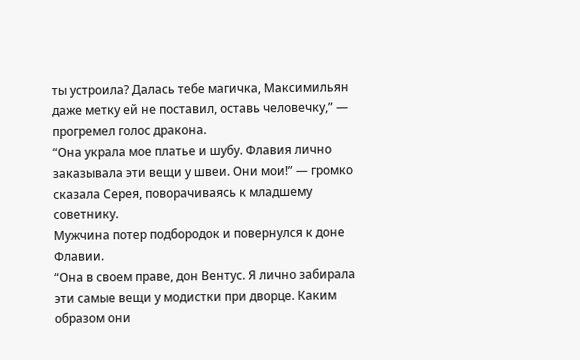ты устроила? Далась тебе магичка, Максимильян даже метку ей не поставил, оставь человечку,” — прогремел голос дракона.
“Она украла мое платье и шубу. Флавия лично заказывала эти вещи у швеи. Они мои!” — громко сказала Серея, поворачиваясь к младшему советнику.
Мужчина потер подбородок и повернулся к доне Флавии.
“Она в своем праве, дон Вентус. Я лично забирала эти самые вещи у модистки при дворце. Каким образом они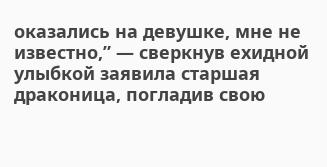оказались на девушке, мне не известно,” — сверкнув ехидной улыбкой заявила старшая драконица, погладив свою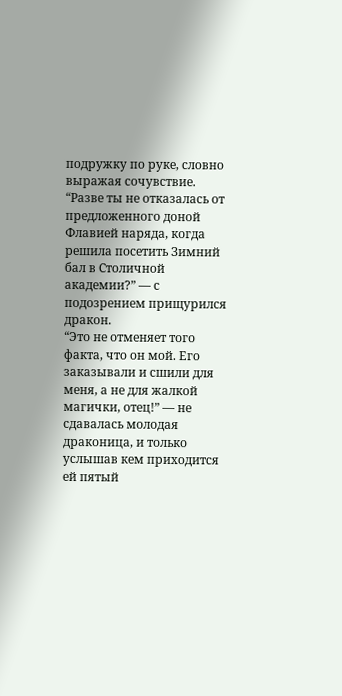подружку по руке, словно выражая сочувствие.
“Разве ты не отказалась от предложенного доной Флавией наряда, когда решила посетить Зимний бал в Столичной академии?” — с подозрением прищурился дракон.
“Это не отменяет того факта, что он мой. Его заказывали и сшили для меня, а не для жалкой магички, отец!” — не сдавалась молодая драконица, и только услышав кем приходится ей пятый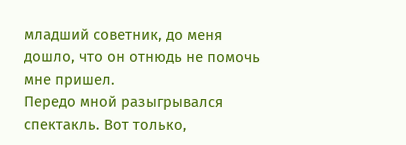младший советник, до меня дошло, что он отнюдь не помочь мне пришел.
Передо мной разыгрывался спектакль. Вот только,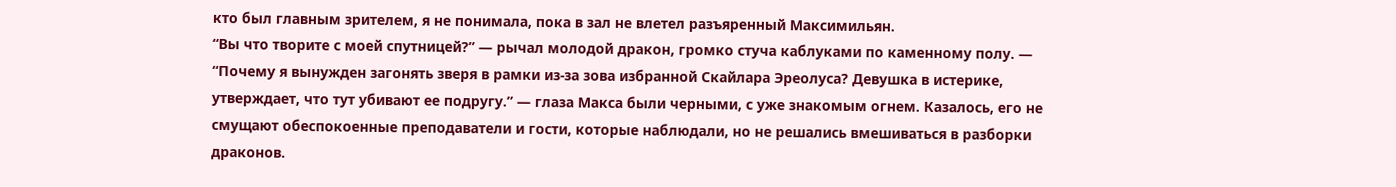кто был главным зрителем, я не понимала, пока в зал не влетел разъяренный Максимильян.
“Вы что творите с моей спутницей?” — рычал молодой дракон, громко стуча каблуками по каменному полу. — “Почему я вынужден загонять зверя в рамки из-за зова избранной Скайлара Эреолуса? Девушка в истерике, утверждает, что тут убивают ее подругу.” — глаза Макса были черными, с уже знакомым огнем. Казалось, его не смущают обеспокоенные преподаватели и гости, которые наблюдали, но не решались вмешиваться в разборки драконов.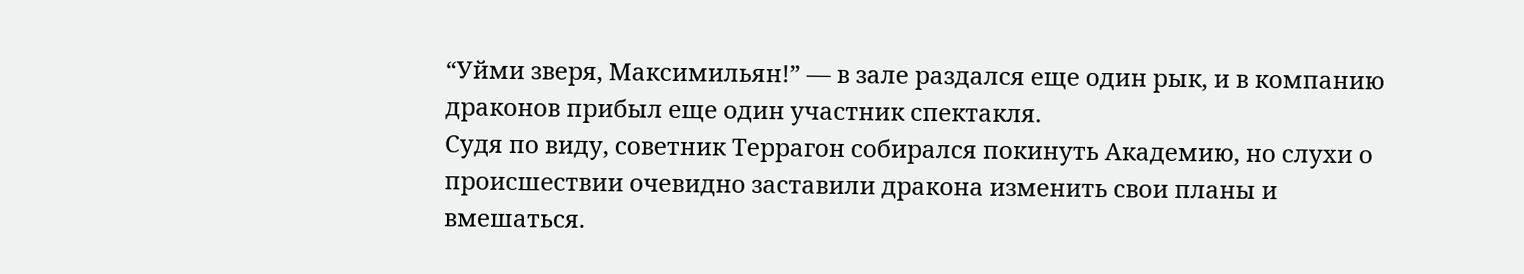“Уйми зверя, Максимильян!” — в зале раздался еще один рык, и в компанию драконов прибыл еще один участник спектакля.
Судя по виду, советник Террагон собирался покинуть Академию, но слухи о происшествии очевидно заставили дракона изменить свои планы и вмешаться.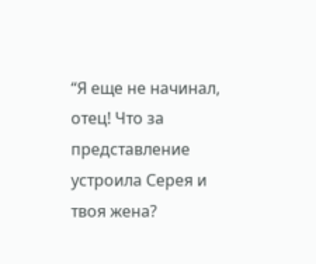“Я еще не начинал, отец! Что за представление устроила Серея и твоя жена?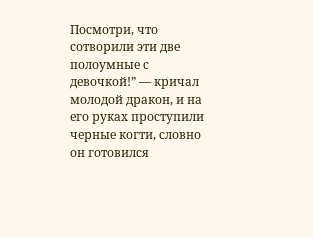Посмотри, что сотворили эти две полоумные с девочкой!” — кричал молодой дракон, и на его руках проступили черные когти, словно он готовился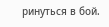ринуться в бой.